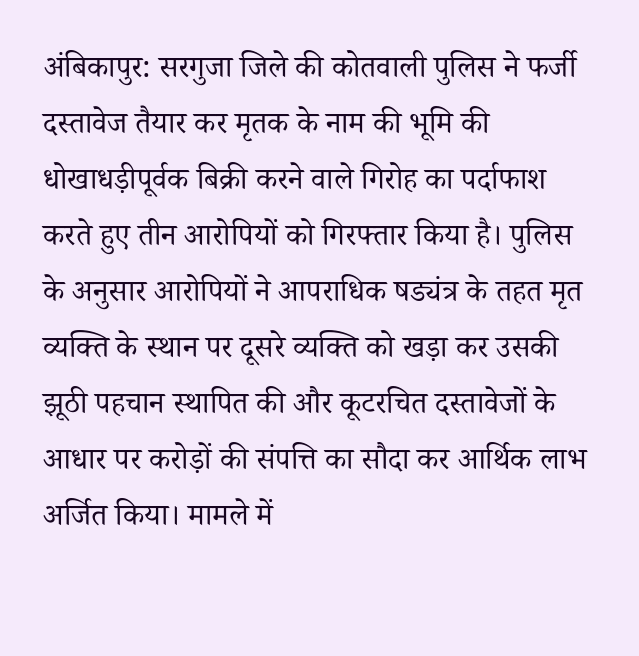अंबिकापुर: सरगुजा जिले की कोतवाली पुलिस ने फर्जी दस्तावेज तैयार कर मृतक के नाम की भूमि की धोखाधड़ीपूर्वक बिक्री करने वाले गिरोह का पर्दाफाश करते हुए तीन आरोपियों को गिरफ्तार किया है। पुलिस के अनुसार आरोपियों ने आपराधिक षड्यंत्र के तहत मृत व्यक्ति के स्थान पर दूसरे व्यक्ति को खड़ा कर उसकी झूठी पहचान स्थापित की और कूटरचित दस्तावेजों के आधार पर करोड़ों की संपत्ति का सौदा कर आर्थिक लाभ अर्जित किया। मामले में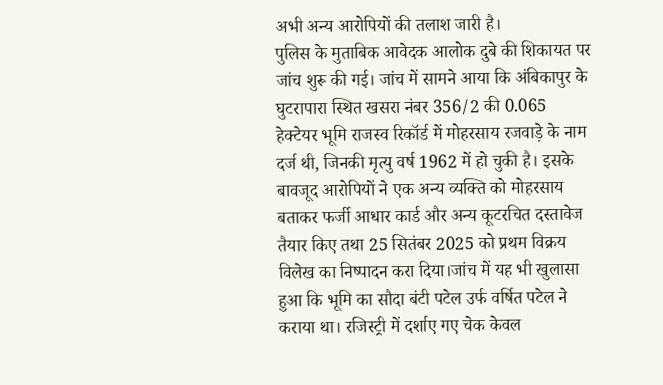अभी अन्य आरोपियों की तलाश जारी है।
पुलिस के मुताबिक आवेदक आलोक दुबे की शिकायत पर जांच शुरू की गई। जांच में सामने आया कि अंबिकापुर के घुटरापारा स्थित खसरा नंबर 356/2 की 0.065 हेक्टेयर भूमि राजस्व रिकॉर्ड में मोहरसाय रजवाड़े के नाम दर्ज थी, जिनकी मृत्यु वर्ष 1962 में हो चुकी है। इसके बावजूद आरोपियों ने एक अन्य व्यक्ति को मोहरसाय बताकर फर्जी आधार कार्ड और अन्य कूटरचित दस्तावेज तैयार किए तथा 25 सितंबर 2025 को प्रथम विक्रय विलेख का निष्पादन करा दिया।जांच में यह भी खुलासा हुआ कि भूमि का सौदा बंटी पटेल उर्फ वर्षित पटेल ने कराया था। रजिस्ट्री में दर्शाए गए चेक केवल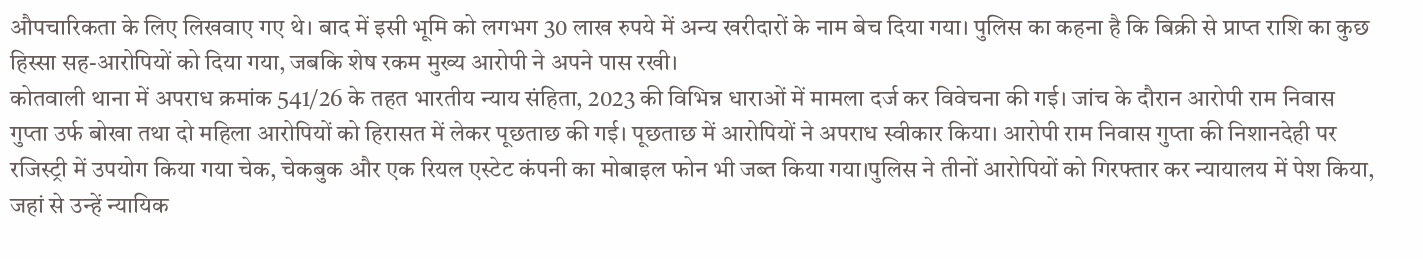औपचारिकता के लिए लिखवाए गए थे। बाद में इसी भूमि को लगभग 30 लाख रुपये में अन्य खरीदारों के नाम बेच दिया गया। पुलिस का कहना है कि बिक्री से प्राप्त राशि का कुछ हिस्सा सह-आरोपियों को दिया गया, जबकि शेष रकम मुख्य आरोपी ने अपने पास रखी।
कोतवाली थाना में अपराध क्रमांक 541/26 के तहत भारतीय न्याय संहिता, 2023 की विभिन्न धाराओं में मामला दर्ज कर विवेचना की गई। जांच के दौरान आरोपी राम निवास गुप्ता उर्फ बोखा तथा दो महिला आरोपियों को हिरासत में लेकर पूछताछ की गई। पूछताछ में आरोपियों ने अपराध स्वीकार किया। आरोपी राम निवास गुप्ता की निशानदेही पर रजिस्ट्री में उपयोग किया गया चेक, चेकबुक और एक रियल एस्टेट कंपनी का मोबाइल फोन भी जब्त किया गया।पुलिस ने तीनों आरोपियों को गिरफ्तार कर न्यायालय में पेश किया, जहां से उन्हें न्यायिक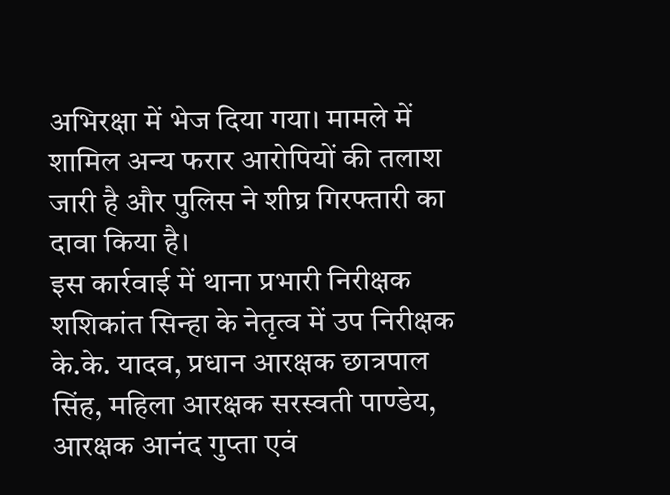अभिरक्षा में भेज दिया गया। मामले में शामिल अन्य फरार आरोपियों की तलाश जारी है और पुलिस ने शीघ्र गिरफ्तारी का दावा किया है।
इस कार्रवाई में थाना प्रभारी निरीक्षक शशिकांत सिन्हा के नेतृत्व में उप निरीक्षक के.के. यादव, प्रधान आरक्षक छात्रपाल सिंह, महिला आरक्षक सरस्वती पाण्डेय, आरक्षक आनंद गुप्ता एवं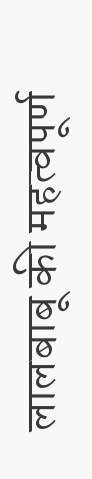लालबाबू की महत्वपूर्ण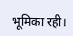भूमिका रही।